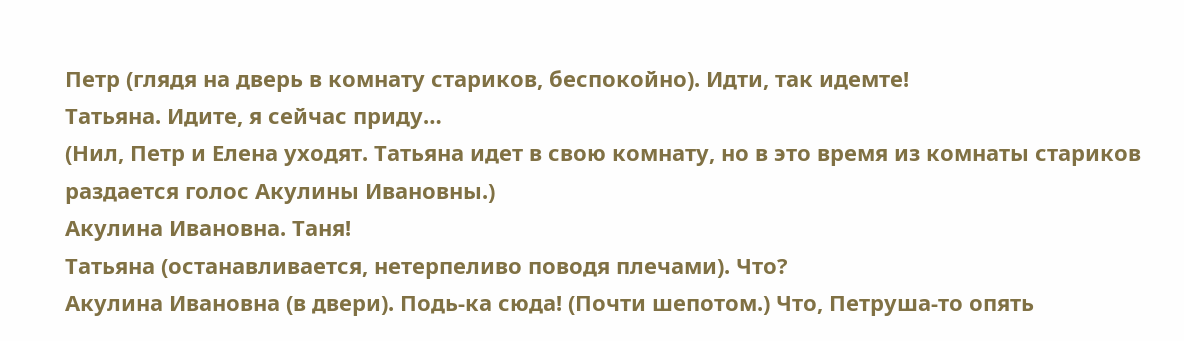Петр (глядя на дверь в комнату стариков, беспокойно). Идти, так идемте!
Татьяна. Идите, я сейчас приду…
(Нил, Петр и Елена уходят. Татьяна идет в свою комнату, но в это время из комнаты стариков раздается голос Акулины Ивановны.)
Акулина Ивановна. Таня!
Татьяна (останавливается, нетерпеливо поводя плечами). Что?
Акулина Ивановна (в двери). Подь-ка сюда! (Почти шепотом.) Что, Петруша-то опять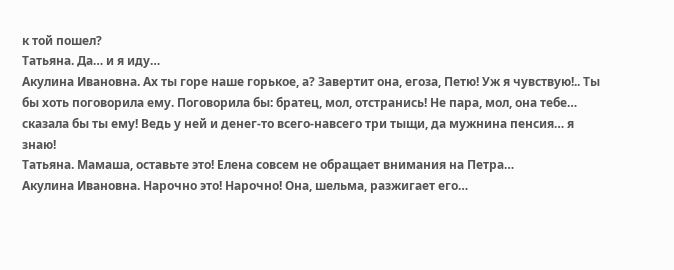к той пошел?
Татьяна. Да… и я иду…
Акулина Ивановна. Ах ты горе наше горькое, а? Завертит она, егоза, Петю! Уж я чувствую!.. Ты бы хоть поговорила ему. Поговорила бы: братец, мол, отстранись! Не пара, мол, она тебе… сказала бы ты ему! Ведь у ней и денег-то всего-навсего три тыщи, да мужнина пенсия… я знаю!
Татьяна. Мамаша, оставьте это! Елена совсем не обращает внимания на Петра…
Акулина Ивановна. Нарочно это! Нарочно! Она, шельма, разжигает его…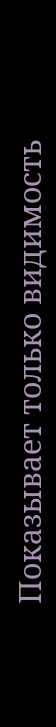Показывает только видимость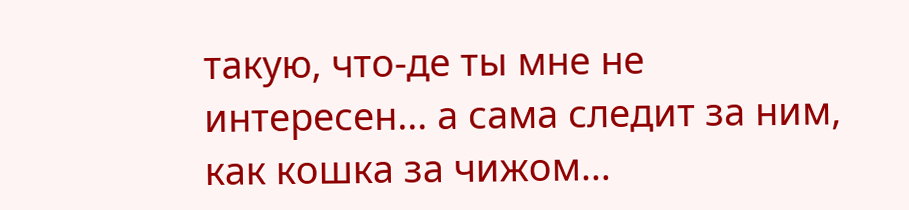такую, что-де ты мне не интересен… а сама следит за ним, как кошка за чижом…